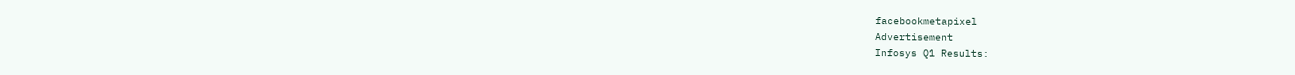facebookmetapixel
Advertisement
Infosys Q1 Results: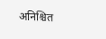अनिश्चित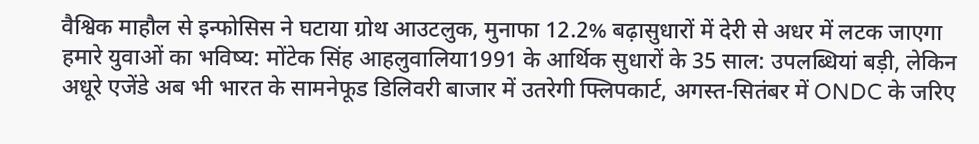वैश्विक माहौल से इन्फोसिस ने घटाया ग्रोथ आउटलुक, मुनाफा 12.2% बढ़ासुधारों में देरी से अधर में लटक जाएगा हमारे युवाओं का भविष्य: मोंटेक सिंह आहलुवालिया1991 के आर्थिक सुधारों के 35 साल: उपलब्धियां बड़ी, लेकिन अधूरे एजेंडे अब भी भारत के सामनेफूड डिलिवरी बाजार में उतरेगी फ्लिपकार्ट, अगस्त-सितंबर में ONDC के जरिए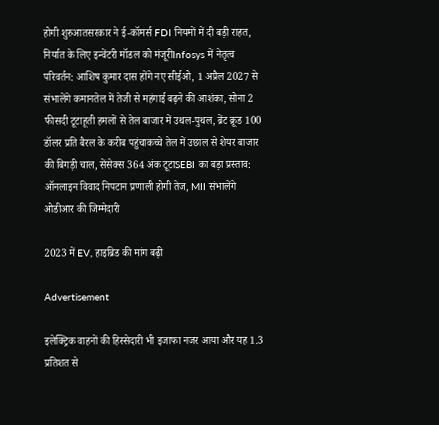होगी शुरुआतसरकार ने ई-कॉमर्स FDI नियमों में दी बड़ी राहत, निर्यात के लिए इन्वेंटरी मॉडल को मंजूरीInfosys में नेतृत्व परिवर्तन: आशिष कुमार दास होंगे नए सीईओ, 1 अप्रैल 2027 से संभालेंगे कमानतेल में तेजी से महंगाई बढ़ने की आशंका, सोना 2 फीसदी टूटाहूती हमलों से तेल बाजार में उथल-पुथल, ब्रेंट क्रूड 100 डॉलर प्रति बैरल के करीब पहुंचाकच्चे तेल में उछाल से शेयर बाजार की बिगड़ी चाल, सेंसेक्स 364 अंक टूटाSEBI का बड़ा प्रस्ताव: ऑनलाइन विवाद निपटान प्रणाली होगी तेज, MII संभालेंगे ओडीआर की जिम्मेदारी

2023 में EV, हाइब्रिड की मांग बढ़ी

Advertisement

इलेक्ट्रिक वाहनों की हिस्सेदारी भी इजाफा नजर आया और यह 1.3 प्रतिशत से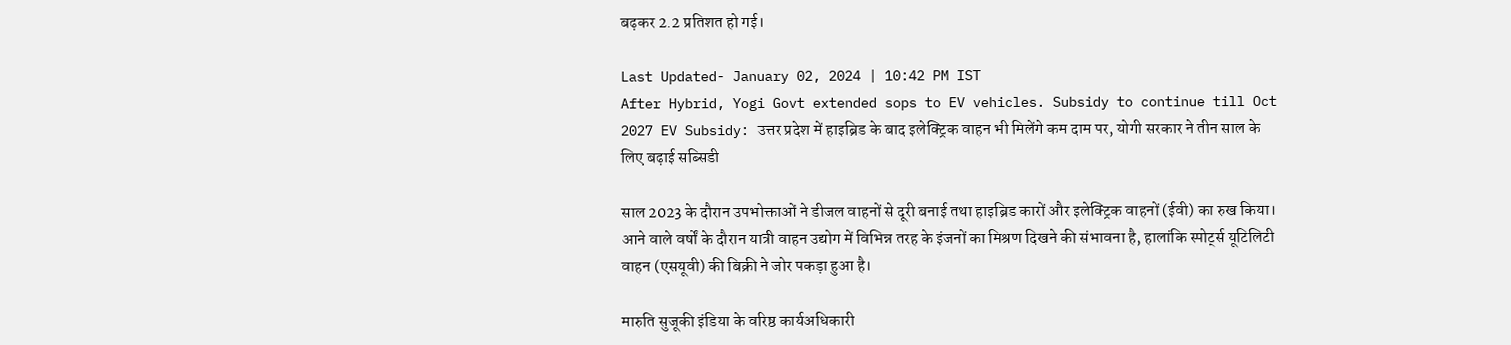बढ़कर 2.2 प्रतिशत हो गई।

Last Updated- January 02, 2024 | 10:42 PM IST
After Hybrid, Yogi Govt extended sops to EV vehicles. Subsidy to continue till Oct 2027 EV Subsidy: उत्तर प्रदेश में हाइब्रिड के बाद इलेक्ट्रिक वाहन भी मिलेंगे कम दाम पर, योगी सरकार ने तीन साल के लिए बढ़ाई सब्सिडी

साल 2023 के दौरान उपभोक्ताओं ने डीजल वाहनों से दूरी बनाई तथा हाइब्रिड कारों और इलेक्ट्रिक वाहनों (ईवी) का रुख किया। आने वाले वर्षों के दौरान यात्री वाहन उद्योग में विभिन्न तरह के इंजनों का मिश्रण दिखने की संभावना है, हालांकि स्पोर्ट्स यूटिलिटी वाहन (एसयूवी) की बिक्री ने जोर पकड़ा हुआ है।

मारुति सुजूकी इंडिया के वरिष्ठ कार्यअधिकारी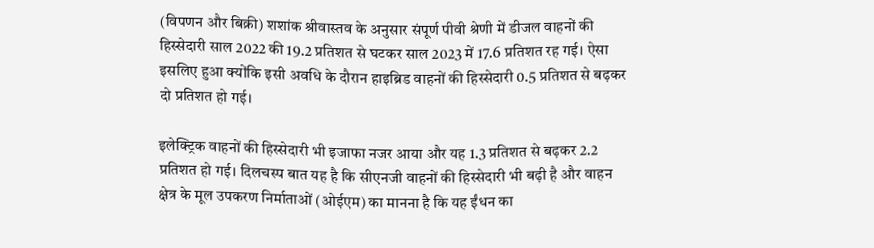(विपणन और बिक्री) शशांक श्रीवास्तव के अनुसार संपूर्ण पीवी श्रेणी में डीजल वाहनों की हिस्सेदारी साल 2022 की 19.2 प्रतिशत से घटकर साल 2023 में 17.6 प्रतिशत रह गई। ऐसा इसलिए हुआ क्योंकि इसी अवधि के दौरान हाइब्रिड वाहनों की हिस्सेदारी 0.5 प्रतिशत से बढ़कर दो प्रतिशत हो गई।

इलेक्ट्रिक वाहनों की हिस्सेदारी भी इजाफा नजर आया और यह 1.3 प्रतिशत से बढ़कर 2.2 प्रतिशत हो गई। दिलचस्प बात यह है कि सीएनजी वाहनों की हिस्सेदारी भी बढ़ी है और वाहन क्षेत्र के मूल उपकरण निर्माताओं (ओईएम) का मानना है कि यह ईंधन का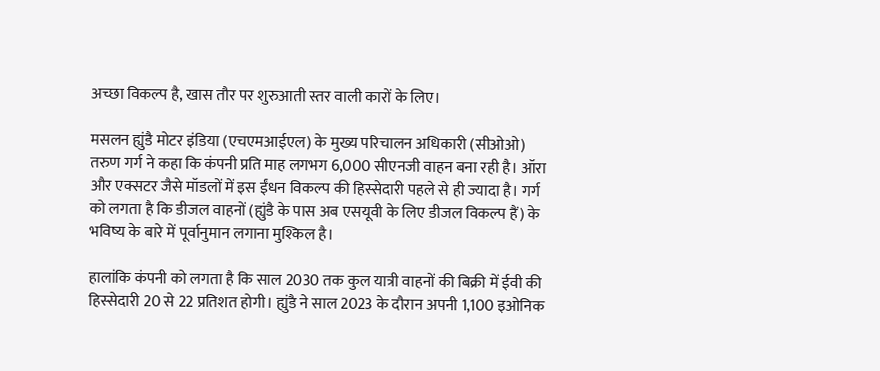अच्छा विकल्प है, खास तौर पर शुरुआती स्तर वाली कारों के लिए।

मसलन ह्युंडै मोटर इंडिया (एचएमआईएल) के मुख्य परिचालन अधिकारी (सीओओ) तरुण गर्ग ने कहा कि कंपनी प्रति माह लगभग 6,000 सीएनजी वाहन बना रही है। ऑरा और एक्सटर जैसे मॉडलों में इस ईंधन विकल्प की हिस्सेदारी पहले से ही ज्यादा है। गर्ग को लगता है कि डीजल वाहनों (ह्युंडै के पास अब एसयूवी के लिए डीजल विकल्प हैं) के भविष्य के बारे में पूर्वानुमान लगाना मुश्किल है।

हालांकि कंपनी को लगता है कि साल 2030 तक कुल यात्री वाहनों की बिक्री में ईवी की हिस्सेदारी 20 से 22 प्रतिशत होगी। ह्युंडै ने साल 2023 के दौरान अपनी 1,100 इओनिक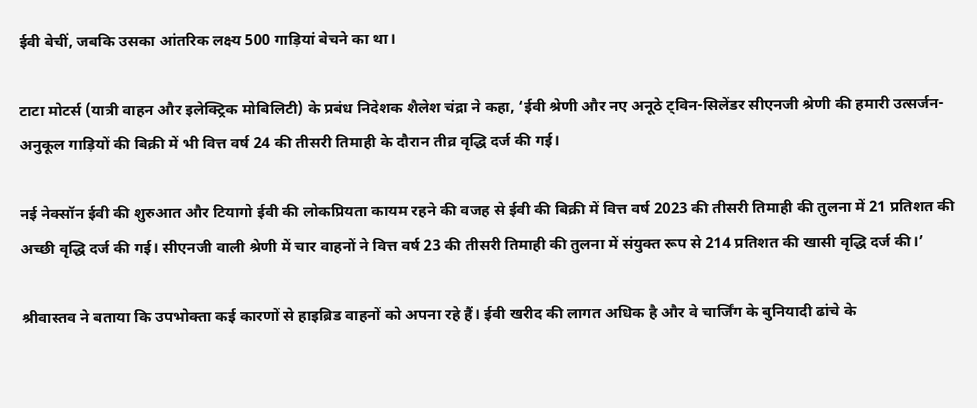ईवी बेचीं, जबकि उसका आंतरिक लक्ष्य 500 गाड़ियां बेचने का था।

टाटा मोटर्स (यात्री वाहन और इलेक्ट्रिक मोबिलिटी) के प्रबंध निदेशक शैलेश चंद्रा ने कहा, ‘ईवी श्रेणी और नए अनूठे ट्विन-सिलेंडर सीएनजी श्रेणी की हमारी उत्सर्जन-अनुकूल गाड़ियों की बिक्री में भी वित्त वर्ष 24 की तीसरी तिमाही के दौरान तीव्र वृद्धि दर्ज की गई।

नई नेक्सॉन ईवी की शुरुआत और टियागो ईवी की लोकप्रियता कायम रहने की वजह से ईवी की बिक्री में वित्त वर्ष 2023 की तीसरी तिमाही की तुलना में 21 प्रतिशत की अच्छी वृद्धि दर्ज की गई। सीएनजी वाली श्रेणी में चार वाहनों ने वित्त वर्ष 23 की तीसरी तिमाही की तुलना में संयुक्त रूप से 214 प्रतिशत की खासी वृद्धि दर्ज की।’

श्रीवास्तव ने बताया कि उपभोक्ता कई कारणों से हाइब्रिड वाहनों को अपना रहे हैं। ईवी खरीद की लागत अधिक है और वे चार्जिंग के बुनियादी ढांचे के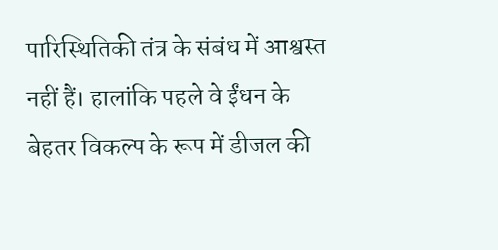पारिस्थितिकी तंत्र के संबंध में आश्वस्त नहीं हैं। हालांकि पहले वे ईंधन के बेहतर विकल्प के रूप में डीजल की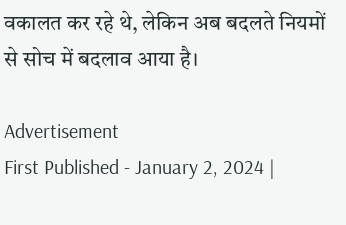वकालत कर रहे थे, लेकिन अब बदलते नियमों से सोच में बदलाव आया है।

Advertisement
First Published - January 2, 2024 |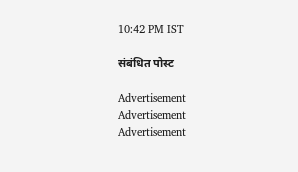10:42 PM IST

संबंधित पोस्ट

Advertisement
Advertisement
Advertisement